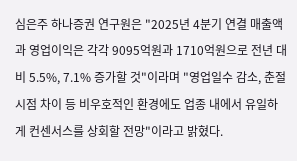심은주 하나증권 연구원은 "2025년 4분기 연결 매출액과 영업이익은 각각 9095억원과 1710억원으로 전년 대비 5.5%, 7.1% 증가할 것"이라며 "영업일수 감소, 춘절 시점 차이 등 비우호적인 환경에도 업종 내에서 유일하게 컨센서스를 상회할 전망"이라고 밝혔다.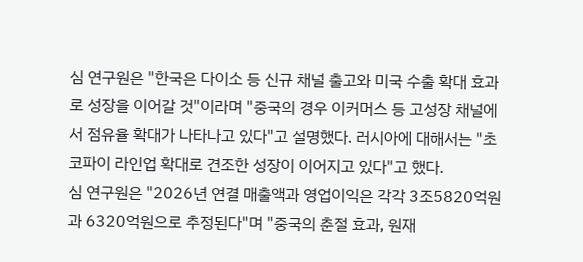심 연구원은 "한국은 다이소 등 신규 채널 출고와 미국 수출 확대 효과로 성장을 이어갈 것"이라며 "중국의 경우 이커머스 등 고성장 채널에서 점유율 확대가 나타나고 있다"고 설명했다. 러시아에 대해서는 "초코파이 라인업 확대로 견조한 성장이 이어지고 있다"고 했다.
심 연구원은 "2026년 연결 매출액과 영업이익은 각각 3조5820억원과 6320억원으로 추정된다"며 "중국의 춘절 효과, 원재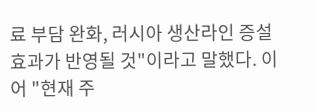료 부담 완화, 러시아 생산라인 증설 효과가 반영될 것"이라고 말했다. 이어 "현재 주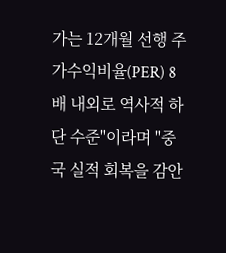가는 12개월 선행 주가수익비율(PER) 8배 내외로 역사적 하단 수준"이라며 "중국 실적 회복을 감안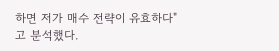하면 저가 매수 전략이 유효하다"고 분석했다.